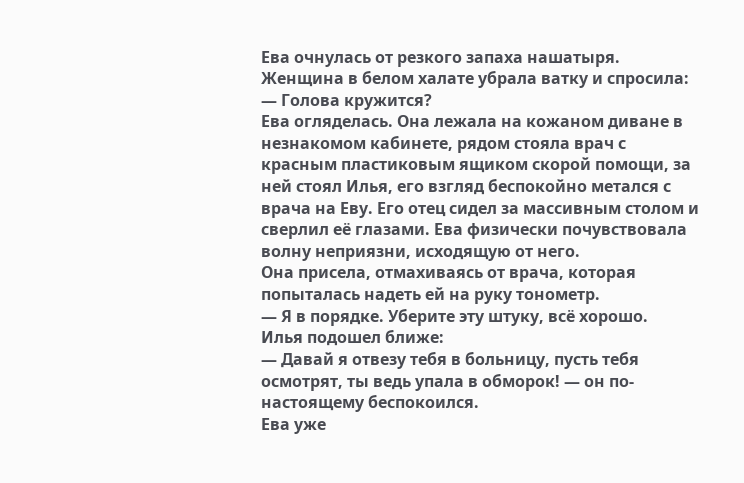Ева очнулась от резкого запаха нашатыря. Женщина в белом халате убрала ватку и спросила:
— Голова кружится?
Ева огляделась. Она лежала на кожаном диване в незнакомом кабинете, рядом стояла врач с красным пластиковым ящиком скорой помощи, за ней стоял Илья, его взгляд беспокойно метался с врача на Еву. Его отец сидел за массивным столом и сверлил её глазами. Ева физически почувствовала волну неприязни, исходящую от него.
Она присела, отмахиваясь от врача, которая попыталась надеть ей на руку тонометр.
— Я в порядке. Уберите эту штуку, всё хорошо.
Илья подошел ближе:
— Давай я отвезу тебя в больницу, пусть тебя осмотрят, ты ведь упала в обморок! — он по-настоящему беспокоился.
Ева уже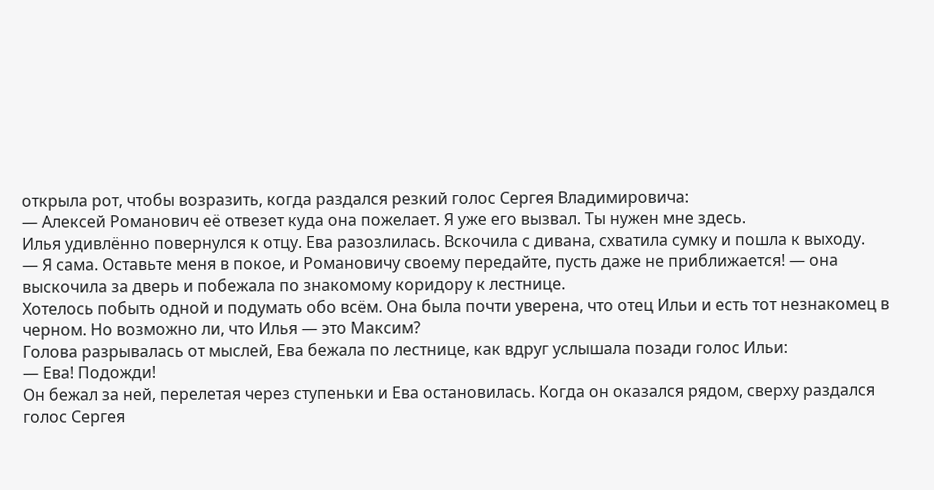открыла рот, чтобы возразить, когда раздался резкий голос Сергея Владимировича:
— Алексей Романович её отвезет куда она пожелает. Я уже его вызвал. Ты нужен мне здесь.
Илья удивлённо повернулся к отцу. Ева разозлилась. Вскочила с дивана, схватила сумку и пошла к выходу.
— Я сама. Оставьте меня в покое, и Романовичу своему передайте, пусть даже не приближается! — она выскочила за дверь и побежала по знакомому коридору к лестнице.
Хотелось побыть одной и подумать обо всём. Она была почти уверена, что отец Ильи и есть тот незнакомец в черном. Но возможно ли, что Илья — это Максим?
Голова разрывалась от мыслей, Ева бежала по лестнице, как вдруг услышала позади голос Ильи:
— Ева! Подожди!
Он бежал за ней, перелетая через ступеньки и Ева остановилась. Когда он оказался рядом, сверху раздался голос Сергея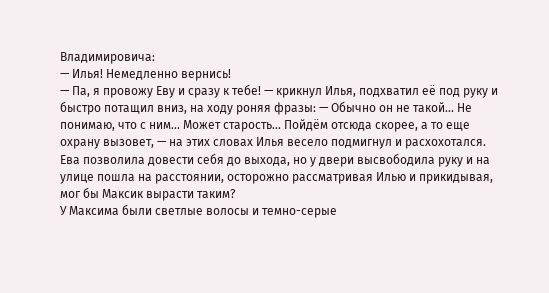Владимировича:
— Илья! Немедленно вернись!
— Па, я провожу Еву и сразу к тебе! — крикнул Илья, подхватил её под руку и быстро потащил вниз, на ходу роняя фразы: — Обычно он не такой... Не понимаю, что с ним... Может старость... Пойдём отсюда скорее, а то еще охрану вызовет, — на этих словах Илья весело подмигнул и расхохотался.
Ева позволила довести себя до выхода, но у двери высвободила руку и на улице пошла на расстоянии, осторожно рассматривая Илью и прикидывая, мог бы Максик вырасти таким?
У Максима были светлые волосы и темно-серые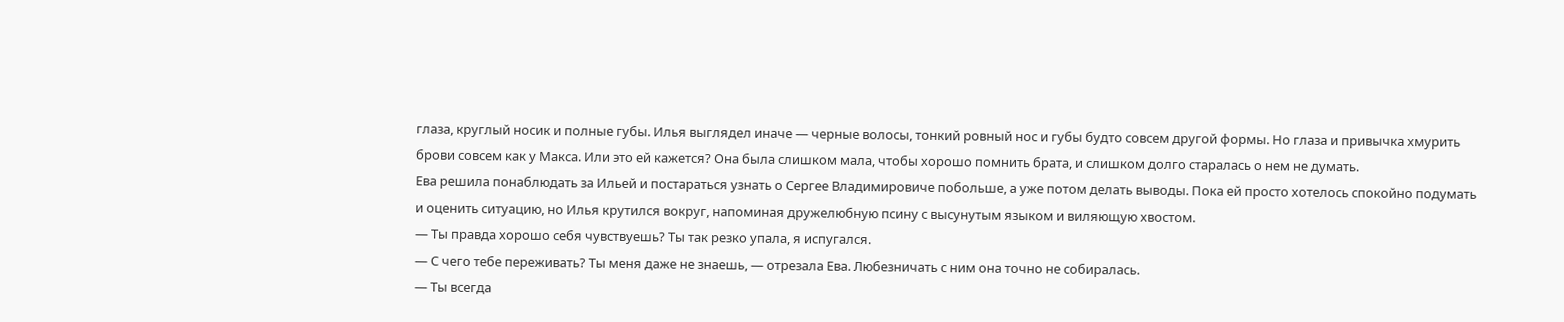глаза, круглый носик и полные губы. Илья выглядел иначе — черные волосы, тонкий ровный нос и губы будто совсем другой формы. Но глаза и привычка хмурить брови совсем как у Макса. Или это ей кажется? Она была слишком мала, чтобы хорошо помнить брата, и слишком долго старалась о нем не думать.
Ева решила понаблюдать за Ильей и постараться узнать о Сергее Владимировиче побольше, а уже потом делать выводы. Пока ей просто хотелось спокойно подумать и оценить ситуацию, но Илья крутился вокруг, напоминая дружелюбную псину с высунутым языком и виляющую хвостом.
— Ты правда хорошо себя чувствуешь? Ты так резко упала, я испугался.
— С чего тебе переживать? Ты меня даже не знаешь, — отрезала Ева. Любезничать с ним она точно не собиралась.
— Ты всегда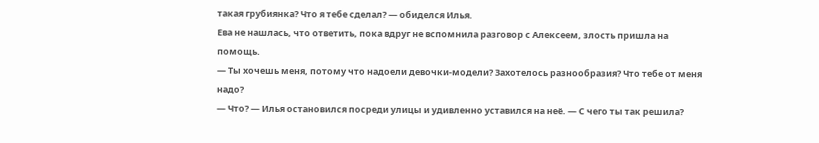такая грубиянка? Что я тебе сделал? — обиделся Илья.
Ева не нашлась, что ответить, пока вдруг не вспомнила разговор с Алексеем, злость пришла на помощь.
— Ты хочешь меня, потому что надоели девочки-модели? Захотелось разнообразия? Что тебе от меня надо?
— Что? — Илья остановился посреди улицы и удивленно уставился на неё. — С чего ты так решила?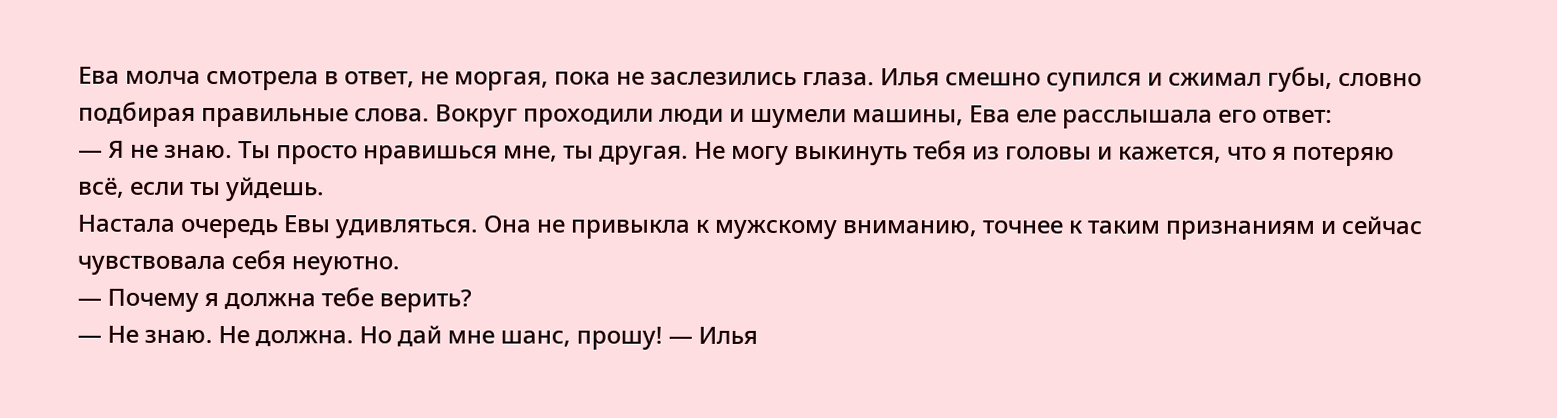Ева молча смотрела в ответ, не моргая, пока не заслезились глаза. Илья смешно супился и сжимал губы, словно подбирая правильные слова. Вокруг проходили люди и шумели машины, Ева еле расслышала его ответ:
— Я не знаю. Ты просто нравишься мне, ты другая. Не могу выкинуть тебя из головы и кажется, что я потеряю всё, если ты уйдешь.
Настала очередь Евы удивляться. Она не привыкла к мужскому вниманию, точнее к таким признаниям и сейчас чувствовала себя неуютно.
— Почему я должна тебе верить?
— Не знаю. Не должна. Но дай мне шанс, прошу! — Илья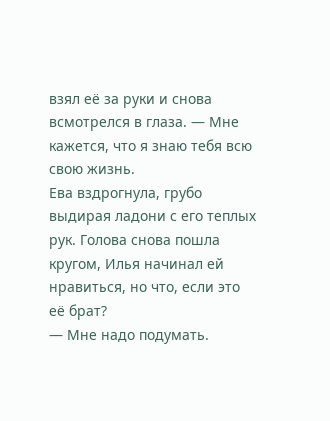взял её за руки и снова всмотрелся в глаза. — Мне кажется, что я знаю тебя всю свою жизнь.
Ева вздрогнула, грубо выдирая ладони с его теплых рук. Голова снова пошла кругом, Илья начинал ей нравиться, но что, если это её брат?
— Мне надо подумать.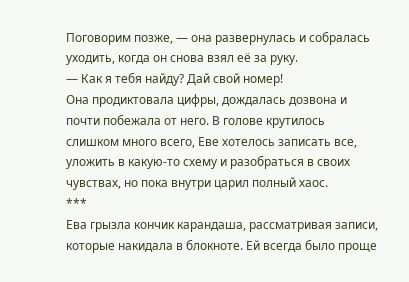Поговорим позже, — она развернулась и собралась уходить, когда он снова взял её за руку.
— Как я тебя найду? Дай свой номер!
Она продиктовала цифры, дождалась дозвона и почти побежала от него. В голове крутилось слишком много всего, Еве хотелось записать все, уложить в какую-то схему и разобраться в своих чувствах, но пока внутри царил полный хаос.
***
Ева грызла кончик карандаша, рассматривая записи, которые накидала в блокноте. Ей всегда было проще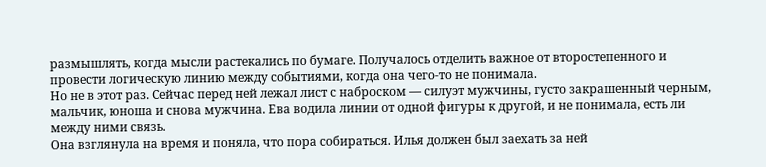размышлять, когда мысли растекались по бумаге. Получалось отделить важное от второстепенного и провести логическую линию между событиями, когда она чего-то не понимала.
Но не в этот раз. Сейчас перед ней лежал лист с наброском — силуэт мужчины, густо закрашенный черным, мальчик, юноша и снова мужчина. Ева водила линии от одной фигуры к другой, и не понимала, есть ли между ними связь.
Она взглянула на время и поняла, что пора собираться. Илья должен был заехать за ней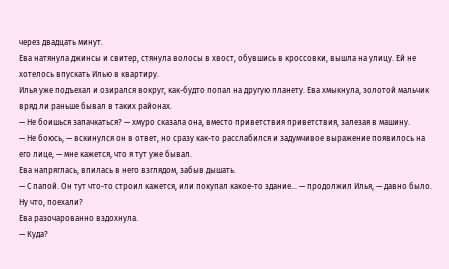через двадцать минут.
Ева натянула джинсы и свитер, стянула волосы в хвост, обувшись в кроссовки, вышла на улицу. Ей не хотелось впускать Илью в квартиру.
Илья уже подъехал и озирался вокруг, как-будто попал на другую планету. Ева хмыкнула, золотой мальчик вряд ли раньше бывал в таких районах.
— Не боишься запачкаться? — хмуро сказала она, вместо приветствия приветствия, залезая в машину.
— Не боюсь, — вскинулся он в ответ, но сразу как-то расслабился и задумчивое выражение появилось на его лице, — мне кажется, что я тут уже бывал.
Ева напряглась, впилась в него взглядом, забыв дышать.
— С папой. Он тут что-то строил кажется, или покупал какое-то здание... — продолжил Илья, — давно было. Ну что, поехали?
Ева разочарованно вздохнула.
— Куда?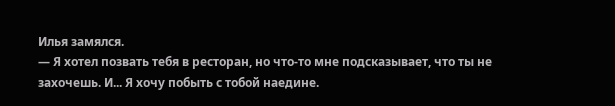Илья замялся.
— Я хотел позвать тебя в ресторан, но что-то мне подсказывает, что ты не захочешь. И... Я хочу побыть с тобой наедине.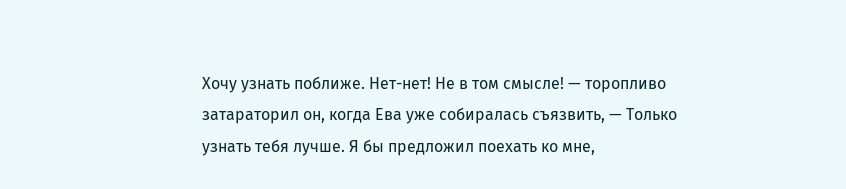Хочу узнать поближе. Нет-нет! Не в том смысле! — торопливо затараторил он, когда Ева уже собиралась съязвить, — Только узнать тебя лучше. Я бы предложил поехать ко мне,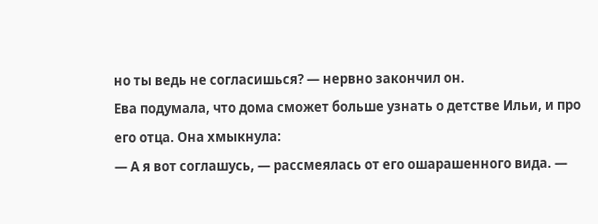но ты ведь не согласишься? — нервно закончил он.
Ева подумала, что дома сможет больше узнать о детстве Ильи, и про его отца. Она хмыкнула:
— А я вот соглашусь, — рассмеялась от его ошарашенного вида. —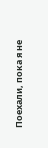Поехали, пока я не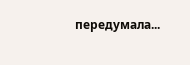передумала...